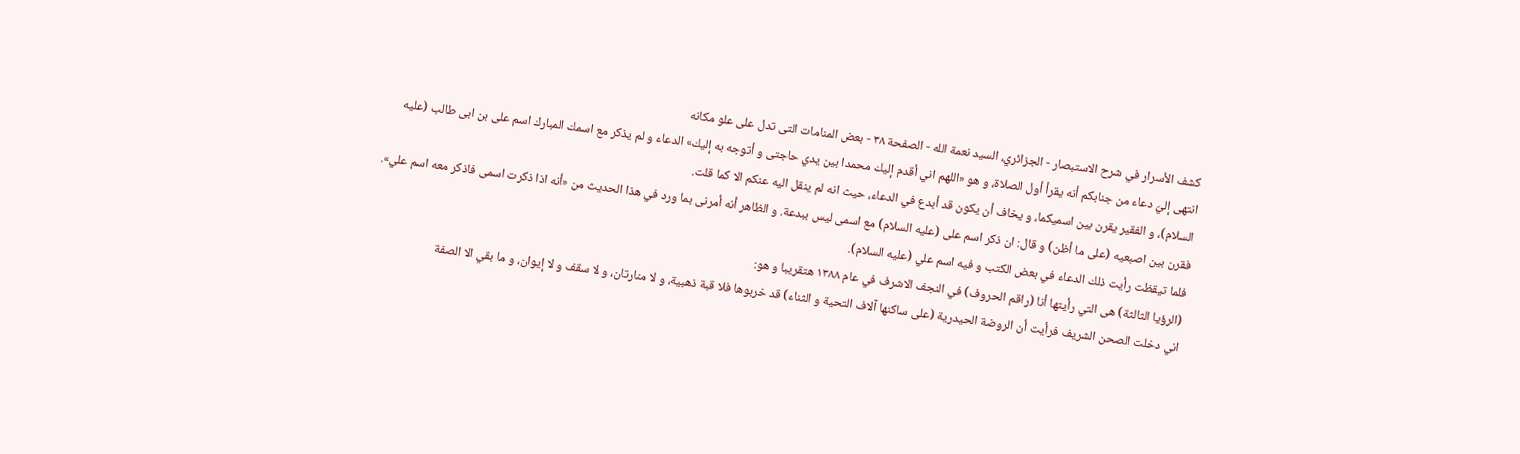كشف الأسرار في شرح الاستبصار - الجزائري، السيد نعمة الله - الصفحة ٣٨ - بعض المنامات التى تدل على علو مكانه
انتهى إليّ دعاء من جنابكم أنه يقرأ أول الصلاة، و هو «اللهم اني أقدم إليك محمدا بين يدي حاجتى و أتوجه به إليك» الدعاء و لم يذكر مع اسمك المبارك اسم على بن ابى طالب (عليه السلام)، و الفقير يقرن بين اسميكما، و يخاف أن يكون قد أبدع في الدعاء، حيث انه لم ينقل اليه عنكم الا كما قلت.
فقرن بين اصبعيه (على ما أظن) و قال: ان ذكر اسم على (عليه السلام) مع اسمى ليس ببدعة. و الظاهر أنه أمرنى بما ورد في هذا الحديث من «أنه اذا ذكرت اسمى فاذكر معه اسم علي».
فلما تيقظت رأيت ذلك الدعاء في بعض الكتب و فيه اسم علي (عليه السلام).
(الرؤيا الثالثة) هى التي رأيتها أنا (راقم الحروف) في النجف الاشرف في عام ١٣٨٨ هتقريبا و هو:
اني دخلت الصحن الشريف فرأيت أن الروضة الحيدرية (على ساكنها آلاف التحية و الثناء) قد خربوها فلا قبة ذهبية، و لا منارتان، و لا سقف و لا إيوان، و ما بقي الا الصفة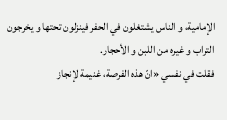الإمامية، و الناس يشتغلون في الحفر فينزلون تحتها و يخرجون التراب و غيره من اللبن و الأحجار.
فقلت في نفسي «انّ هذه الفرصة، غنيمة لإنجاز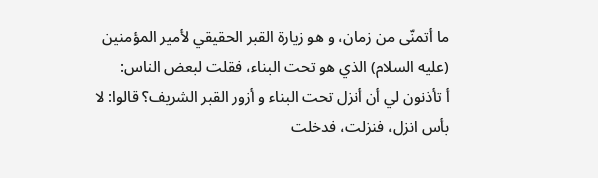ما أتمنّى من زمان، و هو زيارة القبر الحقيقي لأمير المؤمنين (عليه السلام) الذي هو تحت البناء، فقلت لبعض الناس:
أ تأذنون لي أن أنزل تحت البناء و أزور القبر الشريف؟ قالوا: لا بأس انزل، فنزلت، فدخلت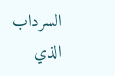السرداب الذي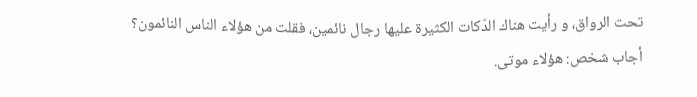تحت الرواق، و رأيت هناك الدّكات الكثيرة عليها رجال نائمين، فقلت من هؤلاء الناس النائمون؟
أجاب شخص: هؤلاء موتى.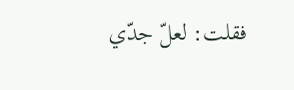فقلت: لعلّ جدّي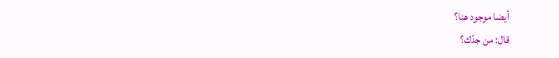أيضا موجود هنا؟
قال: من جدّك؟